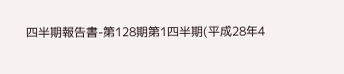四半期報告書-第128期第1四半期(平成28年4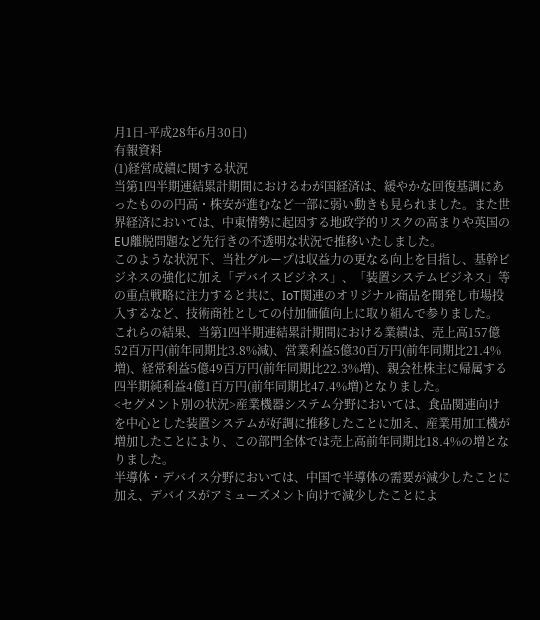月1日-平成28年6月30日)
有報資料
(1)経営成績に関する状況
当第1四半期連結累計期間におけるわが国経済は、緩やかな回復基調にあったものの円高・株安が進むなど一部に弱い動きも見られました。また世界経済においては、中東情勢に起因する地政学的リスクの高まりや英国のEU離脱問題など先行きの不透明な状況で推移いたしました。
このような状況下、当社グループは収益力の更なる向上を目指し、基幹ビジネスの強化に加え「デバイスビジネス」、「装置システムビジネス」等の重点戦略に注力すると共に、IoT関連のオリジナル商品を開発し市場投入するなど、技術商社としての付加価値向上に取り組んで参りました。
これらの結果、当第1四半期連結累計期間における業績は、売上高157億52百万円(前年同期比3.8%減)、営業利益5億30百万円(前年同期比21.4%増)、経常利益5億49百万円(前年同期比22.3%増)、親会社株主に帰属する四半期純利益4億1百万円(前年同期比47.4%増)となりました。
<セグメント別の状況>産業機器システム分野においては、食品関連向けを中心とした装置システムが好調に推移したことに加え、産業用加工機が増加したことにより、この部門全体では売上高前年同期比18.4%の増となりました。
半導体・デバイス分野においては、中国で半導体の需要が減少したことに加え、デバイスがアミューズメント向けで減少したことによ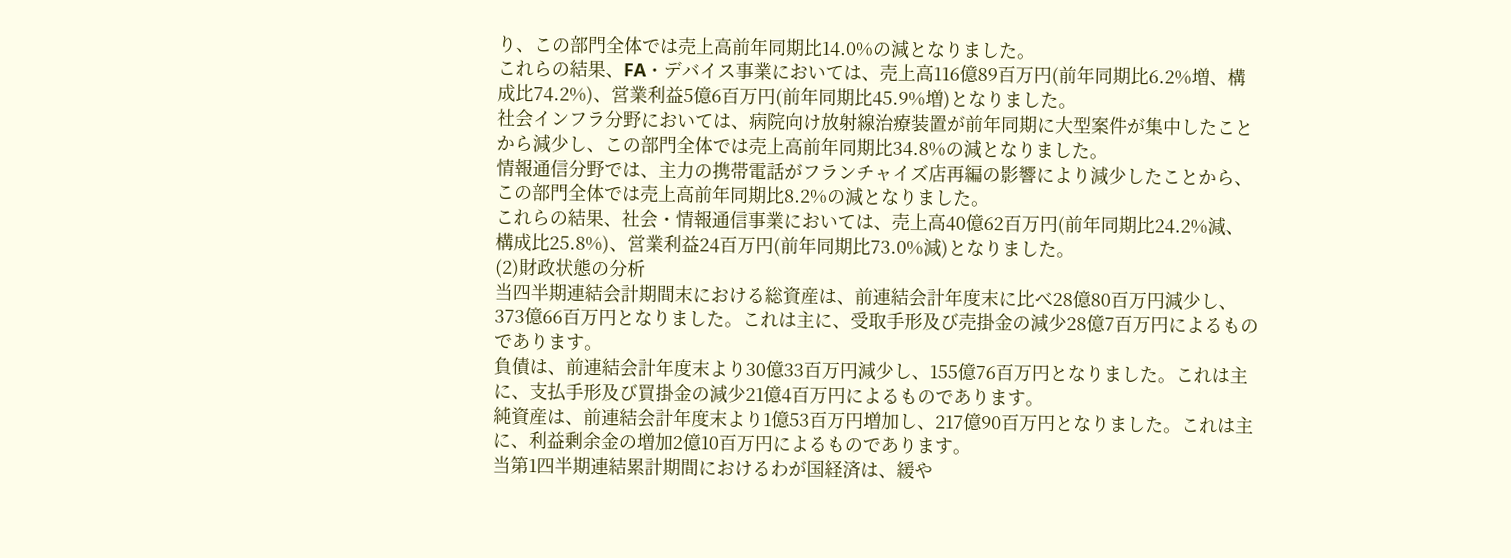り、この部門全体では売上高前年同期比14.0%の減となりました。
これらの結果、FA・デバイス事業においては、売上高116億89百万円(前年同期比6.2%増、構成比74.2%)、営業利益5億6百万円(前年同期比45.9%増)となりました。
社会インフラ分野においては、病院向け放射線治療装置が前年同期に大型案件が集中したことから減少し、この部門全体では売上高前年同期比34.8%の減となりました。
情報通信分野では、主力の携帯電話がフランチャイズ店再編の影響により減少したことから、この部門全体では売上高前年同期比8.2%の減となりました。
これらの結果、社会・情報通信事業においては、売上高40億62百万円(前年同期比24.2%減、構成比25.8%)、営業利益24百万円(前年同期比73.0%減)となりました。
(2)財政状態の分析
当四半期連結会計期間末における総資産は、前連結会計年度末に比べ28億80百万円減少し、373億66百万円となりました。これは主に、受取手形及び売掛金の減少28億7百万円によるものであります。
負債は、前連結会計年度末より30億33百万円減少し、155億76百万円となりました。これは主に、支払手形及び買掛金の減少21億4百万円によるものであります。
純資産は、前連結会計年度末より1億53百万円増加し、217億90百万円となりました。これは主に、利益剰余金の増加2億10百万円によるものであります。
当第1四半期連結累計期間におけるわが国経済は、緩や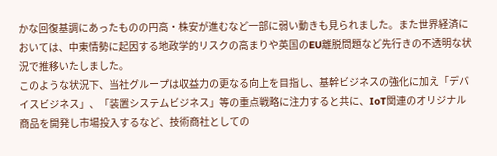かな回復基調にあったものの円高・株安が進むなど一部に弱い動きも見られました。また世界経済においては、中東情勢に起因する地政学的リスクの高まりや英国のEU離脱問題など先行きの不透明な状況で推移いたしました。
このような状況下、当社グループは収益力の更なる向上を目指し、基幹ビジネスの強化に加え「デバイスビジネス」、「装置システムビジネス」等の重点戦略に注力すると共に、IoT関連のオリジナル商品を開発し市場投入するなど、技術商社としての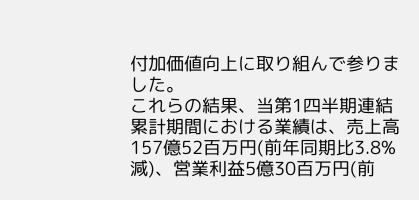付加価値向上に取り組んで参りました。
これらの結果、当第1四半期連結累計期間における業績は、売上高157億52百万円(前年同期比3.8%減)、営業利益5億30百万円(前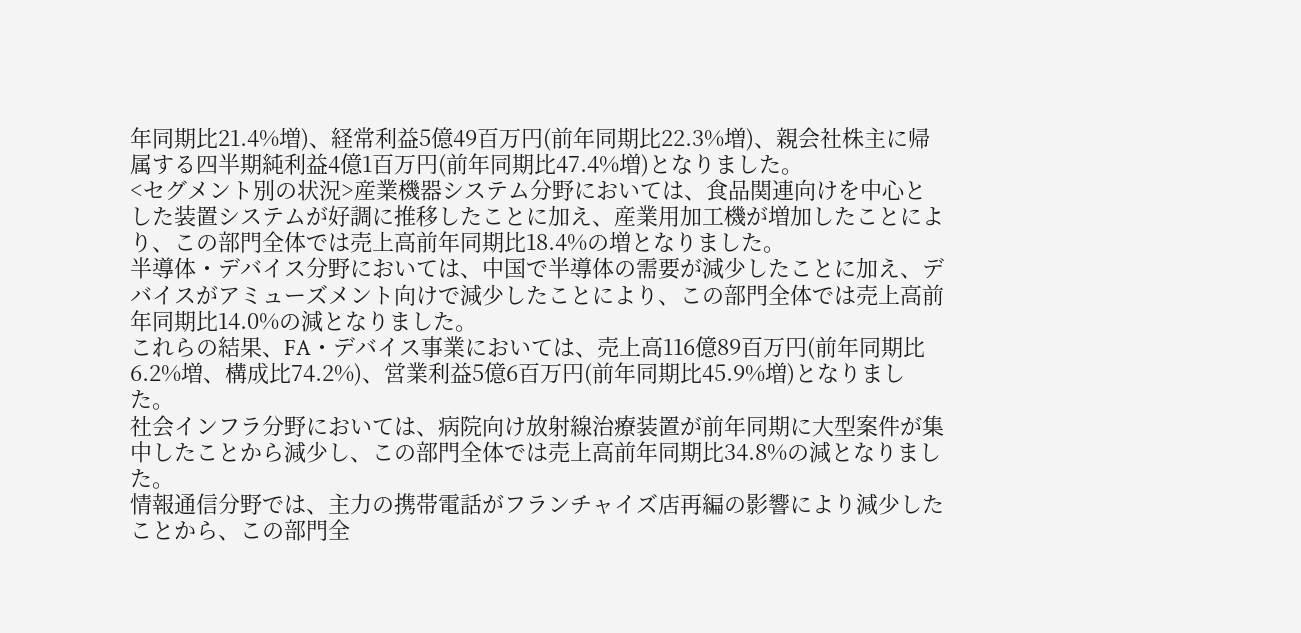年同期比21.4%増)、経常利益5億49百万円(前年同期比22.3%増)、親会社株主に帰属する四半期純利益4億1百万円(前年同期比47.4%増)となりました。
<セグメント別の状況>産業機器システム分野においては、食品関連向けを中心とした装置システムが好調に推移したことに加え、産業用加工機が増加したことにより、この部門全体では売上高前年同期比18.4%の増となりました。
半導体・デバイス分野においては、中国で半導体の需要が減少したことに加え、デバイスがアミューズメント向けで減少したことにより、この部門全体では売上高前年同期比14.0%の減となりました。
これらの結果、FA・デバイス事業においては、売上高116億89百万円(前年同期比6.2%増、構成比74.2%)、営業利益5億6百万円(前年同期比45.9%増)となりました。
社会インフラ分野においては、病院向け放射線治療装置が前年同期に大型案件が集中したことから減少し、この部門全体では売上高前年同期比34.8%の減となりました。
情報通信分野では、主力の携帯電話がフランチャイズ店再編の影響により減少したことから、この部門全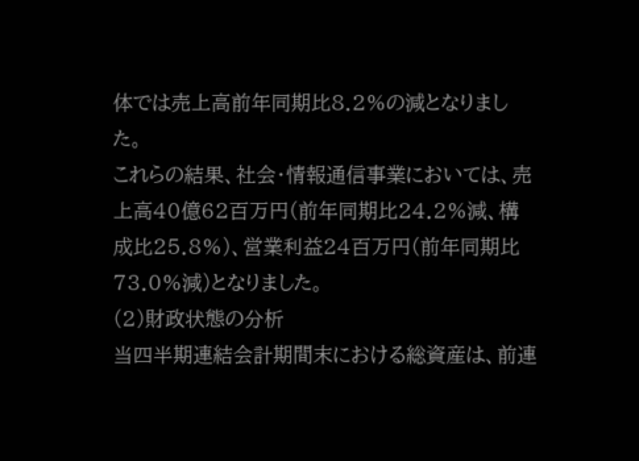体では売上高前年同期比8.2%の減となりました。
これらの結果、社会・情報通信事業においては、売上高40億62百万円(前年同期比24.2%減、構成比25.8%)、営業利益24百万円(前年同期比73.0%減)となりました。
(2)財政状態の分析
当四半期連結会計期間末における総資産は、前連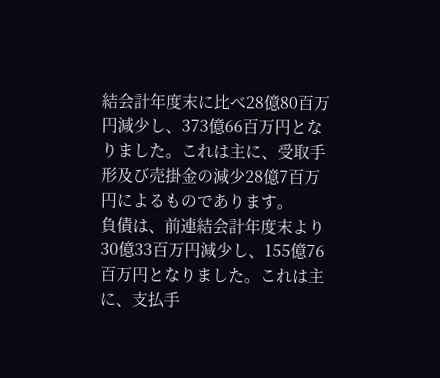結会計年度末に比べ28億80百万円減少し、373億66百万円となりました。これは主に、受取手形及び売掛金の減少28億7百万円によるものであります。
負債は、前連結会計年度末より30億33百万円減少し、155億76百万円となりました。これは主に、支払手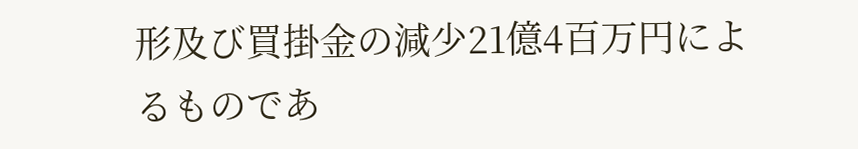形及び買掛金の減少21億4百万円によるものであ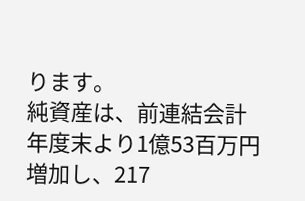ります。
純資産は、前連結会計年度末より1億53百万円増加し、217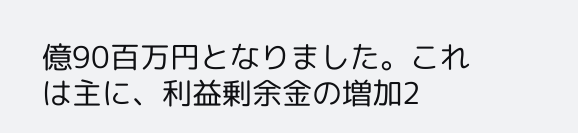億90百万円となりました。これは主に、利益剰余金の増加2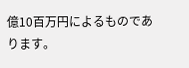億10百万円によるものであります。